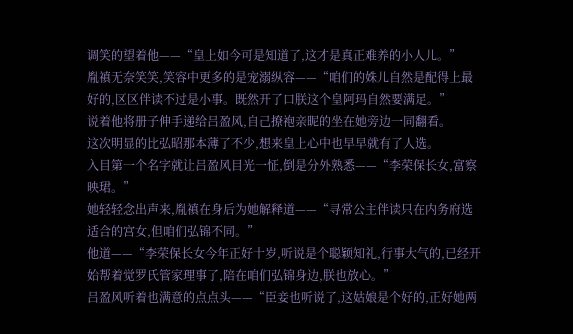调笑的望着他——“皇上如今可是知道了,这才是真正难养的小人儿。”
胤禛无奈笑笑,笑容中更多的是宠溺纵容——“咱们的姝儿自然是配得上最好的,区区伴读不过是小事。既然开了口朕这个皇阿玛自然要满足。”
说着他将册子伸手递给吕盈风,自己撩袍亲昵的坐在她旁边一同翻看。
这次明显的比弘昭那本薄了不少,想来皇上心中也早早就有了人选。
入目第一个名字就让吕盈风目光一怔,倒是分外熟悉——“李荣保长女,富察映珺。”
她轻轻念出声来,胤禛在身后为她解释道——“寻常公主伴读只在内务府选适合的宫女,但咱们弘锦不同。”
他道——“李荣保长女今年正好十岁,听说是个聪颖知礼,行事大气的,已经开始帮着觉罗氏管家理事了,陪在咱们弘锦身边,朕也放心。”
吕盈风听着也满意的点点头——“臣妾也听说了,这姑娘是个好的,正好她两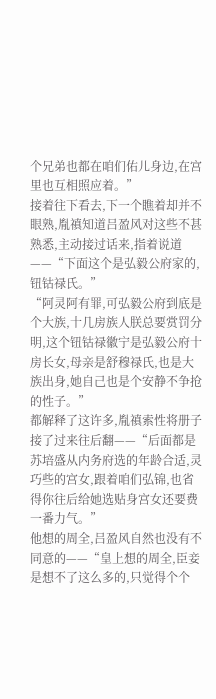个兄弟也都在咱们佑儿身边,在宫里也互相照应着。”
接着往下看去,下一个瞧着却并不眼熟,胤禛知道吕盈风对这些不甚熟悉,主动接过话来,指着说道——“下面这个是弘毅公府家的,钮钴禄氏。”
“阿灵阿有罪,可弘毅公府到底是个大族,十几房族人朕总要赏罚分明,这个钮钴禄徽宁是弘毅公府十房长女,母亲是舒穆禄氏,也是大族出身,她自己也是个安静不争抢的性子。”
都解释了这许多,胤禛索性将册子接了过来往后翻——“后面都是苏培盛从内务府选的年龄合适,灵巧些的宫女,跟着咱们弘锦,也省得你往后给她选贴身宫女还要费一番力气。”
他想的周全,吕盈风自然也没有不同意的——“皇上想的周全,臣妾是想不了这么多的,只觉得个个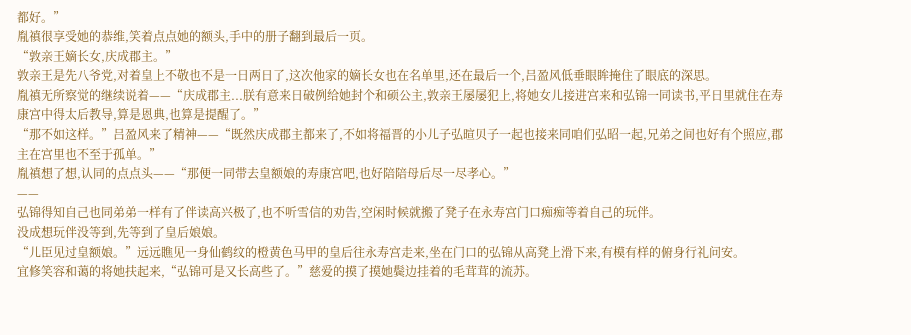都好。”
胤禛很享受她的恭维,笑着点点她的额头,手中的册子翻到最后一页。
“敦亲王嫡长女,庆成郡主。”
敦亲王是先八爷党,对着皇上不敬也不是一日两日了,这次他家的嫡长女也在名单里,还在最后一个,吕盈风低垂眼眸掩住了眼底的深思。
胤禛无所察觉的继续说着——“庆成郡主...朕有意来日破例给她封个和硕公主,敦亲王屡屡犯上,将她女儿接进宫来和弘锦一同读书,平日里就住在寿康宫中得太后教导,算是恩典,也算是提醒了。”
“那不如这样。”吕盈风来了精神——“既然庆成郡主都来了,不如将福晋的小儿子弘暄贝子一起也接来同咱们弘昭一起,兄弟之间也好有个照应,郡主在宫里也不至于孤单。”
胤禛想了想,认同的点点头——“那便一同带去皇额娘的寿康宫吧,也好陪陪母后尽一尽孝心。”
——
弘锦得知自己也同弟弟一样有了伴读高兴极了,也不听雪信的劝告,空闲时候就搬了凳子在永寿宫门口痴痴等着自己的玩伴。
没成想玩伴没等到,先等到了皇后娘娘。
“儿臣见过皇额娘。”远远瞧见一身仙鹤纹的橙黄色马甲的皇后往永寿宫走来,坐在门口的弘锦从高凳上滑下来,有模有样的俯身行礼问安。
宜修笑容和蔼的将她扶起来,“弘锦可是又长高些了。”慈爱的摸了摸她鬓边挂着的毛茸茸的流苏。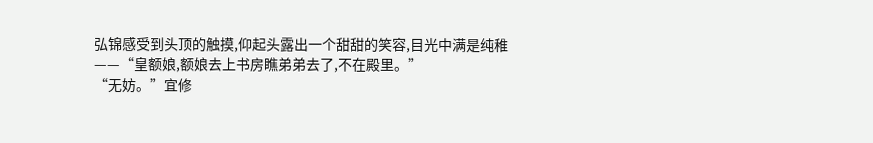弘锦感受到头顶的触摸,仰起头露出一个甜甜的笑容,目光中满是纯稚——“皇额娘,额娘去上书房瞧弟弟去了,不在殿里。”
“无妨。”宜修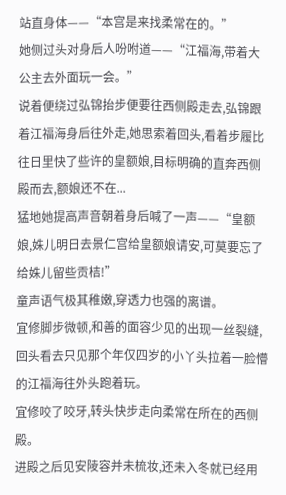站直身体——“本宫是来找柔常在的。”
她侧过头对身后人吩咐道——“江福海,带着大公主去外面玩一会。”
说着便绕过弘锦抬步便要往西侧殿走去,弘锦跟着江福海身后往外走,她思索着回头,看着步履比往日里快了些许的皇额娘,目标明确的直奔西侧殿而去,额娘还不在...
猛地她提高声音朝着身后喊了一声——“皇额娘,姝儿明日去景仁宫给皇额娘请安,可莫要忘了给姝儿留些贡桔!”
童声语气极其稚嫩,穿透力也强的离谱。
宜修脚步微顿,和善的面容少见的出现一丝裂缝,回头看去只见那个年仅四岁的小丫头拉着一脸懵的江福海往外头跑着玩。
宜修咬了咬牙,转头快步走向柔常在所在的西侧殿。
进殿之后见安陵容并未梳妆,还未入冬就已经用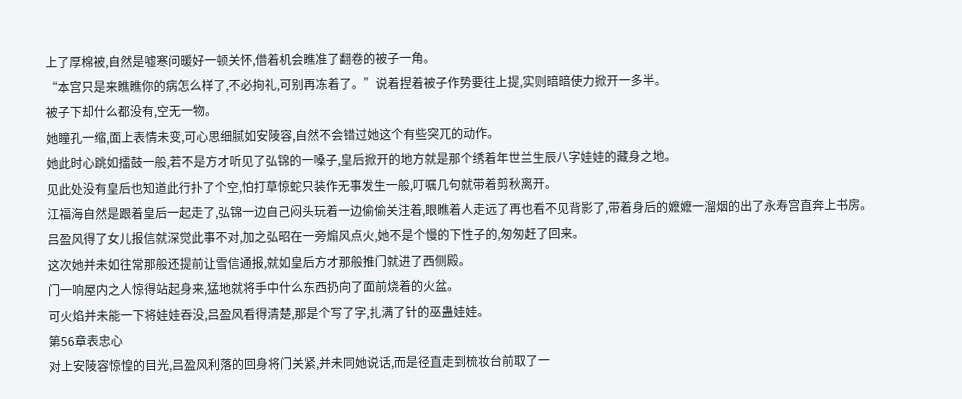上了厚棉被,自然是嘘寒问暖好一顿关怀,借着机会瞧准了翻卷的被子一角。
“本宫只是来瞧瞧你的病怎么样了,不必拘礼,可别再冻着了。”说着捏着被子作势要往上提,实则暗暗使力掀开一多半。
被子下却什么都没有,空无一物。
她瞳孔一缩,面上表情未变,可心思细腻如安陵容,自然不会错过她这个有些突兀的动作。
她此时心跳如擂鼓一般,若不是方才听见了弘锦的一嗓子,皇后掀开的地方就是那个绣着年世兰生辰八字娃娃的藏身之地。
见此处没有皇后也知道此行扑了个空,怕打草惊蛇只装作无事发生一般,叮嘱几句就带着剪秋离开。
江福海自然是跟着皇后一起走了,弘锦一边自己闷头玩着一边偷偷关注着,眼瞧着人走远了再也看不见背影了,带着身后的嬷嬷一溜烟的出了永寿宫直奔上书房。
吕盈风得了女儿报信就深觉此事不对,加之弘昭在一旁煽风点火,她不是个慢的下性子的,匆匆赶了回来。
这次她并未如往常那般还提前让雪信通报,就如皇后方才那般推门就进了西侧殿。
门一响屋内之人惊得站起身来,猛地就将手中什么东西扔向了面前烧着的火盆。
可火焰并未能一下将娃娃吞没,吕盈风看得清楚,那是个写了字,扎满了针的巫蛊娃娃。
第56章表忠心
对上安陵容惊惶的目光,吕盈风利落的回身将门关紧,并未同她说话,而是径直走到梳妆台前取了一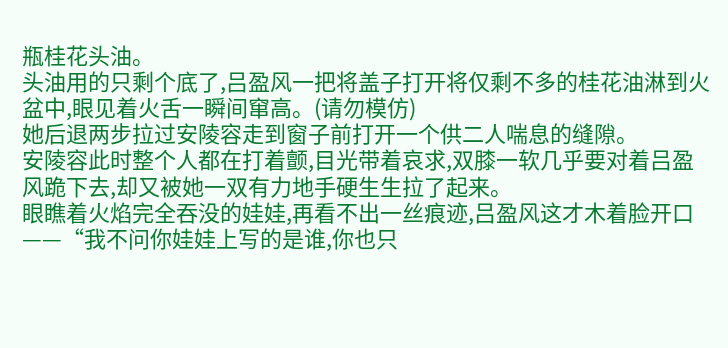瓶桂花头油。
头油用的只剩个底了,吕盈风一把将盖子打开将仅剩不多的桂花油淋到火盆中,眼见着火舌一瞬间窜高。(请勿模仿)
她后退两步拉过安陵容走到窗子前打开一个供二人喘息的缝隙。
安陵容此时整个人都在打着颤,目光带着哀求,双膝一软几乎要对着吕盈风跪下去,却又被她一双有力地手硬生生拉了起来。
眼瞧着火焰完全吞没的娃娃,再看不出一丝痕迹,吕盈风这才木着脸开口——“我不问你娃娃上写的是谁,你也只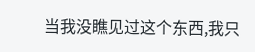当我没瞧见过这个东西,我只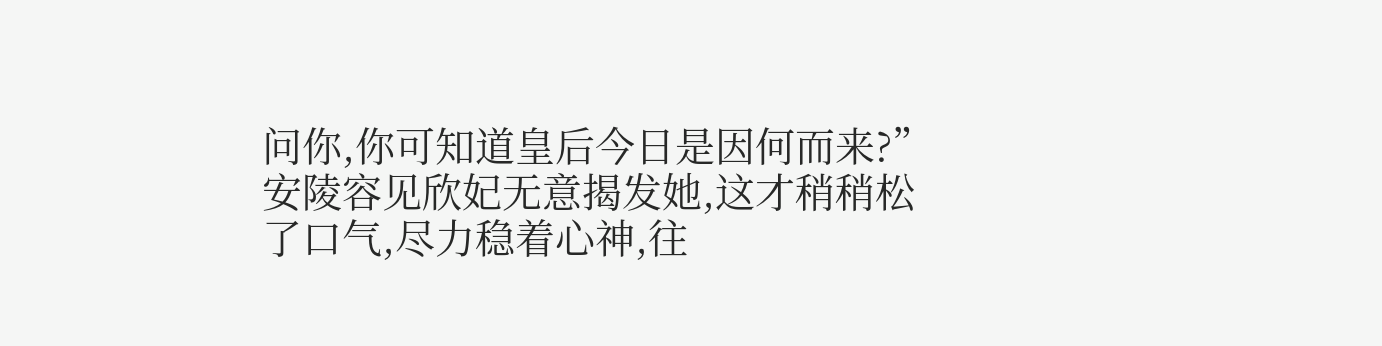问你,你可知道皇后今日是因何而来?”
安陵容见欣妃无意揭发她,这才稍稍松了口气,尽力稳着心神,往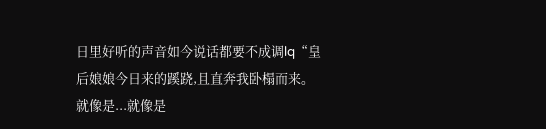日里好听的声音如今说话都要不成调lq“皇后娘娘今日来的蹊跷,且直奔我卧榻而来。就像是...就像是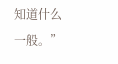知道什么一般。”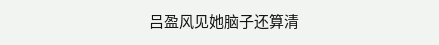吕盈风见她脑子还算清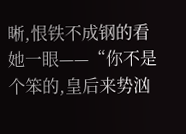晰,恨铁不成钢的看她一眼——“你不是个笨的,皇后来势汹